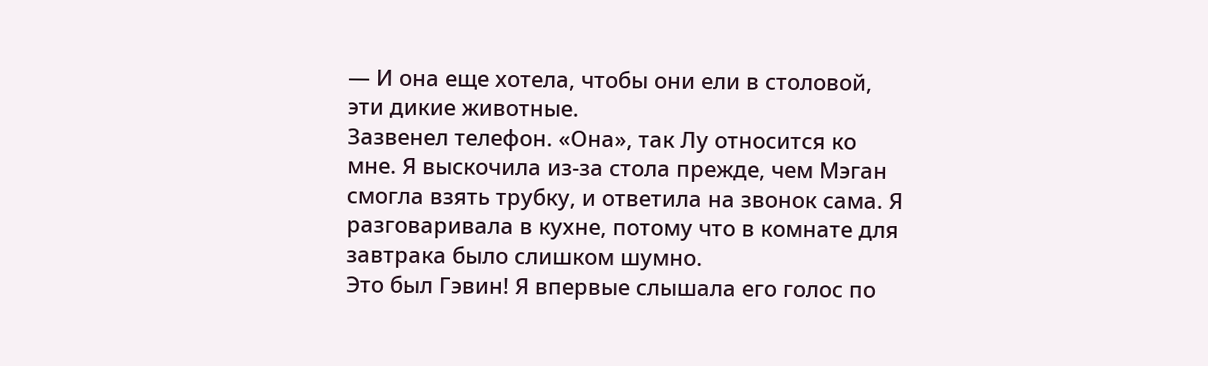— И она еще хотела, чтобы они ели в столовой, эти дикие животные.
Зазвенел телефон. «Она», так Лу относится ко мне. Я выскочила из-за стола прежде, чем Мэган смогла взять трубку, и ответила на звонок сама. Я разговаривала в кухне, потому что в комнате для завтрака было слишком шумно.
Это был Гэвин! Я впервые слышала его голос по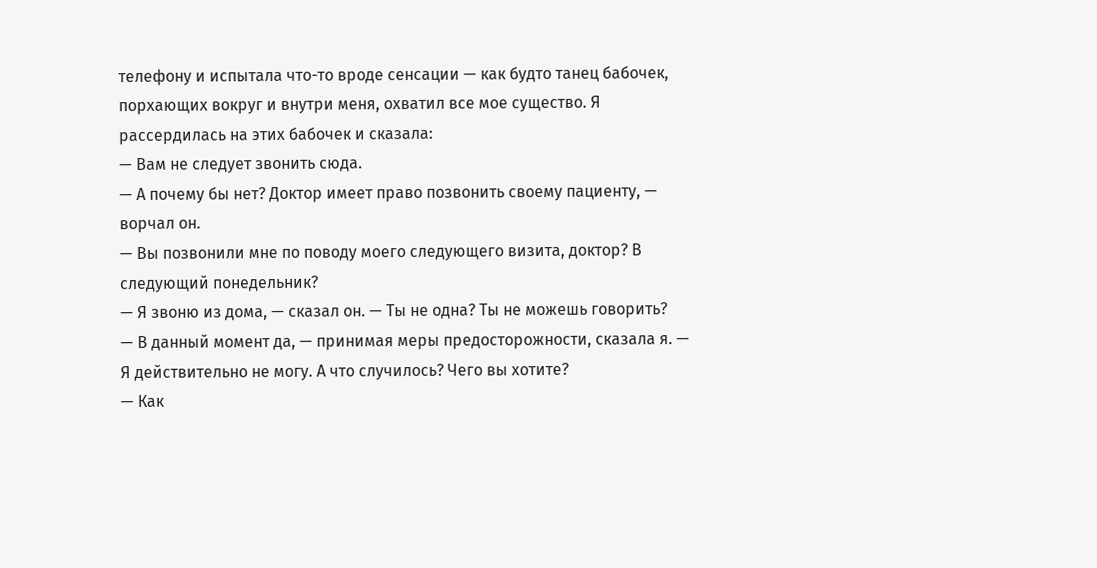телефону и испытала что-то вроде сенсации — как будто танец бабочек, порхающих вокруг и внутри меня, охватил все мое существо. Я рассердилась на этих бабочек и сказала:
— Вам не следует звонить сюда.
— А почему бы нет? Доктор имеет право позвонить своему пациенту, — ворчал он.
— Вы позвонили мне по поводу моего следующего визита, доктор? В следующий понедельник?
— Я звоню из дома, — сказал он. — Ты не одна? Ты не можешь говорить?
— В данный момент да, — принимая меры предосторожности, сказала я. — Я действительно не могу. А что случилось? Чего вы хотите?
— Как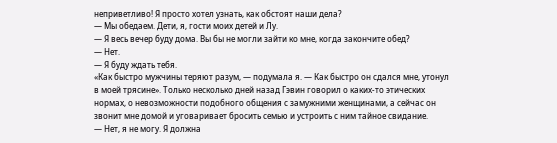неприветливо! Я просто хотел узнать, как обстоят наши дела?
— Мы обедаем. Дети, я, гости моих детей и Лу.
— Я весь вечер буду дома. Вы бы не могли зайти ко мне, когда закончите обед?
— Нет.
— Я буду ждать тебя.
«Как быстро мужчины теряют разум, — подумала я. — Как быстро он сдался мне, утонул в моей трясине». Только несколько дней назад Гэвин говорил о каких-то этических нормах, о невозможности подобного общения с замужними женщинами, а сейчас он звонит мне домой и уговаривает бросить семью и устроить с ним тайное свидание.
— Нет, я не могу. Я должна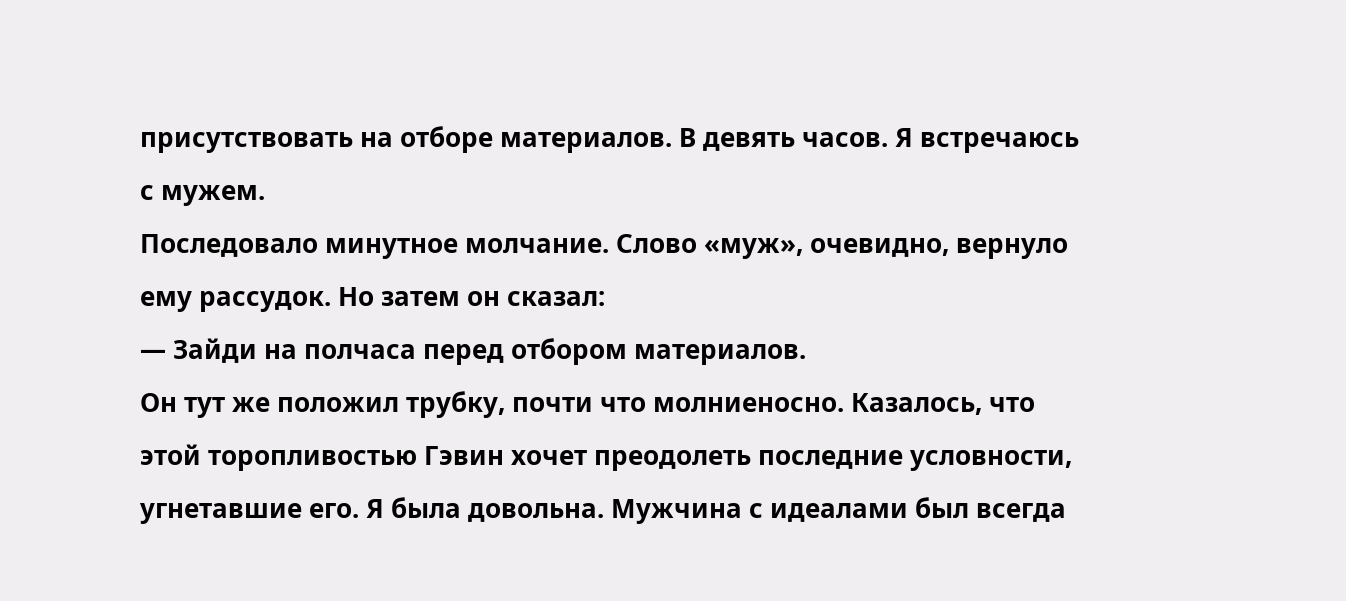присутствовать на отборе материалов. В девять часов. Я встречаюсь с мужем.
Последовало минутное молчание. Слово «муж», очевидно, вернуло ему рассудок. Но затем он сказал:
— Зайди на полчаса перед отбором материалов.
Он тут же положил трубку, почти что молниеносно. Казалось, что этой торопливостью Гэвин хочет преодолеть последние условности, угнетавшие его. Я была довольна. Мужчина с идеалами был всегда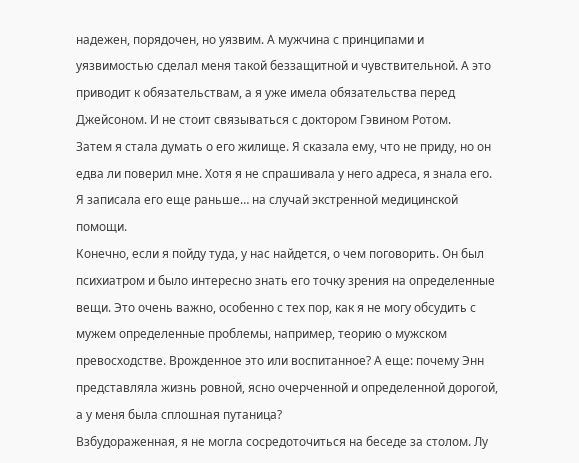надежен, порядочен, но уязвим. А мужчина с принципами и уязвимостью сделал меня такой беззащитной и чувствительной. А это приводит к обязательствам, а я уже имела обязательства перед Джейсоном. И не стоит связываться с доктором Гэвином Ротом.
Затем я стала думать о его жилище. Я сказала ему, что не приду, но он едва ли поверил мне. Хотя я не спрашивала у него адреса, я знала его. Я записала его еще раньше… на случай экстренной медицинской помощи.
Конечно, если я пойду туда, у нас найдется, о чем поговорить. Он был психиатром и было интересно знать его точку зрения на определенные вещи. Это очень важно, особенно с тех пор, как я не могу обсудить с мужем определенные проблемы, например, теорию о мужском превосходстве. Врожденное это или воспитанное? А еще: почему Энн представляла жизнь ровной, ясно очерченной и определенной дорогой, а у меня была сплошная путаница?
Взбудораженная, я не могла сосредоточиться на беседе за столом. Лу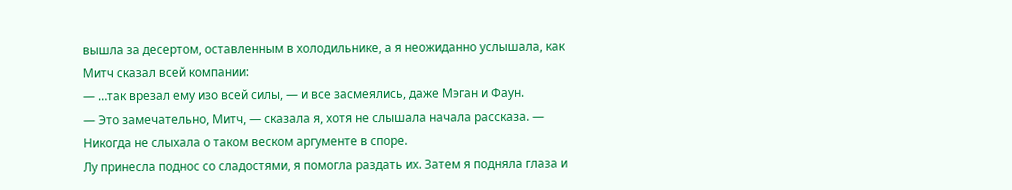вышла за десертом, оставленным в холодильнике, а я неожиданно услышала, как Митч сказал всей компании:
— …так врезал ему изо всей силы, — и все засмеялись, даже Мэган и Фаун.
— Это замечательно, Митч, — сказала я, хотя не слышала начала рассказа. — Никогда не слыхала о таком веском аргументе в споре.
Лу принесла поднос со сладостями, я помогла раздать их. Затем я подняла глаза и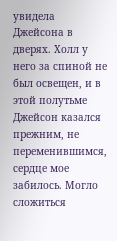увидела Джейсона в дверях. Холл у него за спиной не был освещен, и в этой полутьме Джейсон казался прежним, не переменившимся, сердце мое забилось. Могло сложиться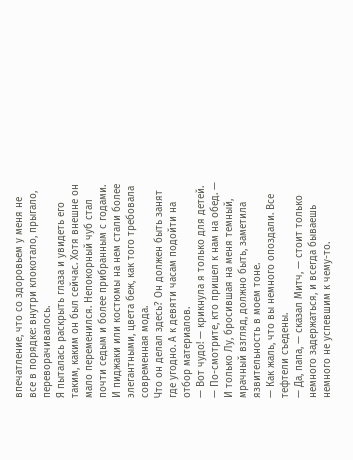впечатление, что со здоровьем у меня не все в порядке: внутри клокотало, прыгало, переворачивалось.
Я пыталась раскрыть глаза и увидеть его таким, каким он был сейчас. Хотя внешне он мало переменился. Непокорный чуб стал почти седым и более прибранным с годами. И пиджаки или костюмы на нем стали более элегантными, цвета беж, как того требовала современная мода.
Что он делал здесь? Он должен быть занят где угодно. А к девяти часам подойти на отбор материалов.
— Вот чудо! — крикнула я только для детей. — По-смотрите, кто пришел к нам на обед. — И только Лу, бросившая на меня темный, мрачный взгляд, должно быть, заметила язвительность в моем тоне.
— Как жаль, что вы немного опоздали. Все тефтели съедены.
— Да, папа, — сказал Митч, — стоит только немного задержаться, и всегда бываешь немного не успевшим к чему-то.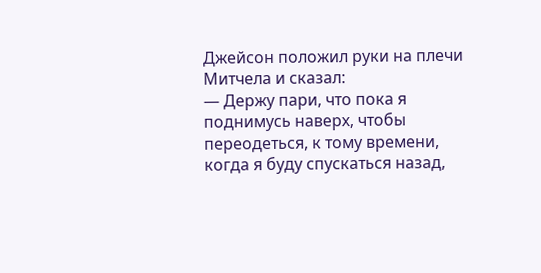Джейсон положил руки на плечи Митчела и сказал:
— Держу пари, что пока я поднимусь наверх, чтобы переодеться, к тому времени, когда я буду спускаться назад,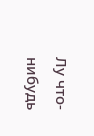Лу что-нибудь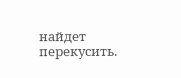найдет перекусить.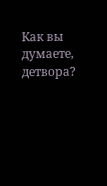Как вы думаете, детвора?